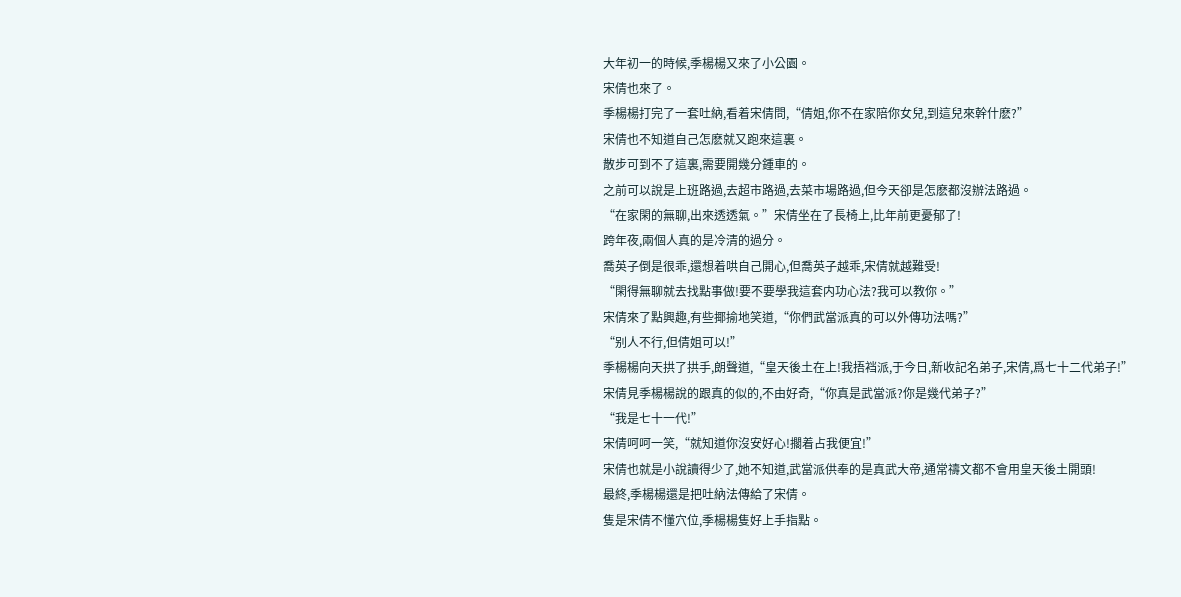大年初一的時候,季楊楊又來了小公園。
宋倩也來了。
季楊楊打完了一套吐納,看着宋倩問,“倩姐,你不在家陪你女兒,到這兒來幹什麽?”
宋倩也不知道自己怎麽就又跑來這裏。
散步可到不了這裏,需要開幾分鍾車的。
之前可以說是上班路過,去超市路過,去菜市場路過,但今天卻是怎麽都沒辦法路過。
“在家閑的無聊,出來透透氣。”宋倩坐在了長椅上,比年前更憂郁了!
跨年夜,兩個人真的是冷清的過分。
喬英子倒是很乖,還想着哄自己開心,但喬英子越乖,宋倩就越難受!
“閑得無聊就去找點事做!要不要學我這套内功心法?我可以教你。”
宋倩來了點興趣,有些揶揄地笑道,“你們武當派真的可以外傳功法嗎?”
“别人不行,但倩姐可以!”
季楊楊向天拱了拱手,朗聲道,“皇天後土在上!我捂裆派,于今日,新收記名弟子,宋倩,爲七十二代弟子!”
宋倩見季楊楊說的跟真的似的,不由好奇,“你真是武當派?你是幾代弟子?”
“我是七十一代!”
宋倩呵呵一笑,“就知道你沒安好心!擱着占我便宜!”
宋倩也就是小說讀得少了,她不知道,武當派供奉的是真武大帝,通常禱文都不會用皇天後土開頭!
最終,季楊楊還是把吐納法傳給了宋倩。
隻是宋倩不懂穴位,季楊楊隻好上手指點。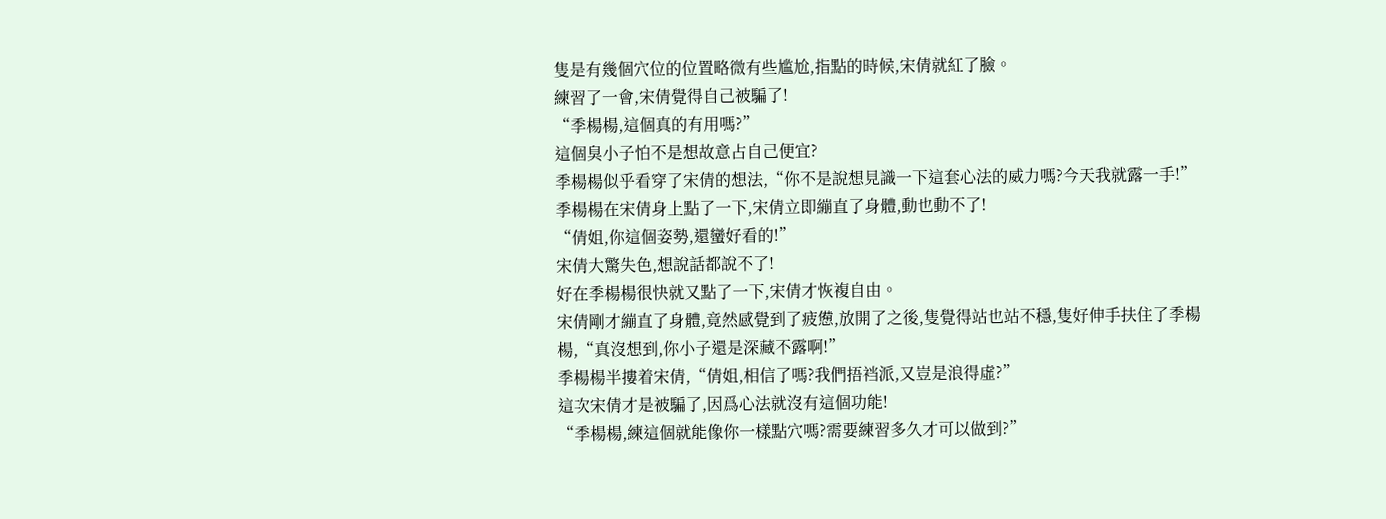隻是有幾個穴位的位置略微有些尴尬,指點的時候,宋倩就紅了臉。
練習了一會,宋倩覺得自己被騙了!
“季楊楊,這個真的有用嗎?”
這個臭小子怕不是想故意占自己便宜?
季楊楊似乎看穿了宋倩的想法,“你不是說想見識一下這套心法的威力嗎?今天我就露一手!”
季楊楊在宋倩身上點了一下,宋倩立即繃直了身體,動也動不了!
“倩姐,你這個姿勢,還蠻好看的!”
宋倩大驚失色,想說話都說不了!
好在季楊楊很快就又點了一下,宋倩才恢複自由。
宋倩剛才繃直了身體,竟然感覺到了疲憊,放開了之後,隻覺得站也站不穩,隻好伸手扶住了季楊楊,“真沒想到,你小子還是深藏不露啊!”
季楊楊半摟着宋倩,“倩姐,相信了嗎?我們捂裆派,又豈是浪得虛?”
這次宋倩才是被騙了,因爲心法就沒有這個功能!
“季楊楊,練這個就能像你一樣點穴嗎?需要練習多久才可以做到?”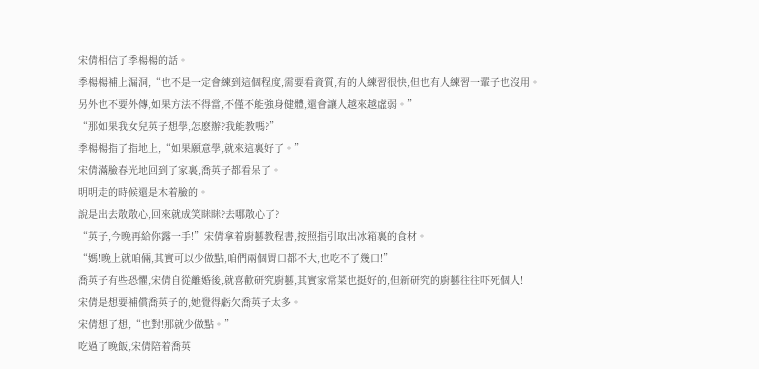宋倩相信了季楊楊的話。
季楊楊補上漏洞,“也不是一定會練到這個程度,需要看資質,有的人練習很快,但也有人練習一輩子也沒用。
另外也不要外傳,如果方法不得當,不僅不能強身健體,還會讓人越來越虛弱。”
“那如果我女兒英子想學,怎麽辦?我能教嗎?”
季楊楊指了指地上,“如果願意學,就來這裏好了。”
宋倩滿臉春光地回到了家裏,喬英子都看呆了。
明明走的時候還是木着臉的。
說是出去散散心,回來就成笑眯眯?去哪散心了?
“英子,今晚再給你露一手!”宋倩拿着廚藝教程書,按照指引取出冰箱裏的食材。
“媽!晚上就咱倆,其實可以少做點,咱們兩個胃口都不大,也吃不了幾口!”
喬英子有些恐懼,宋倩自從離婚後,就喜歡研究廚藝,其實家常菜也挺好的,但新研究的廚藝往往吓死個人!
宋倩是想要補償喬英子的,她覺得虧欠喬英子太多。
宋倩想了想,“也對!那就少做點。”
吃過了晚飯,宋倩陪着喬英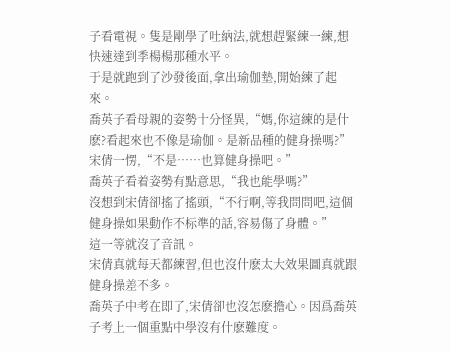子看電視。隻是剛學了吐納法,就想趕緊練一練,想快速達到季楊楊那種水平。
于是就跑到了沙發後面,拿出瑜伽墊,開始練了起來。
喬英子看母親的姿勢十分怪異,“媽,你這練的是什麽?看起來也不像是瑜伽。是新品種的健身操嗎?”
宋倩一愣,“不是……也算健身操吧。”
喬英子看着姿勢有點意思,“我也能學嗎?”
沒想到宋倩卻搖了搖頭,“不行啊,等我問問吧,這個健身操如果動作不标準的話,容易傷了身體。”
這一等就沒了音訊。
宋倩真就每天都練習,但也沒什麽太大效果圖真就跟健身操差不多。
喬英子中考在即了,宋倩卻也沒怎麽擔心。因爲喬英子考上一個重點中學沒有什麽難度。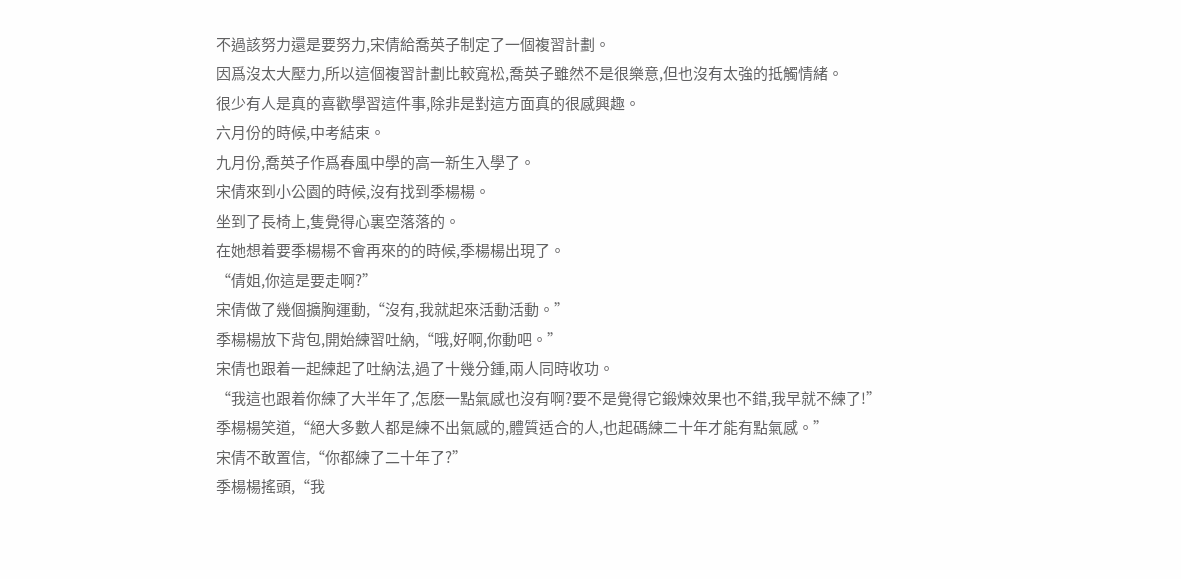不過該努力還是要努力,宋倩給喬英子制定了一個複習計劃。
因爲沒太大壓力,所以這個複習計劃比較寬松,喬英子雖然不是很樂意,但也沒有太強的抵觸情緒。
很少有人是真的喜歡學習這件事,除非是對這方面真的很感興趣。
六月份的時候,中考結束。
九月份,喬英子作爲春風中學的高一新生入學了。
宋倩來到小公園的時候,沒有找到季楊楊。
坐到了長椅上,隻覺得心裏空落落的。
在她想着要季楊楊不會再來的的時候,季楊楊出現了。
“倩姐,你這是要走啊?”
宋倩做了幾個擴胸運動,“沒有,我就起來活動活動。”
季楊楊放下背包,開始練習吐納,“哦,好啊,你動吧。”
宋倩也跟着一起練起了吐納法,過了十幾分鍾,兩人同時收功。
“我這也跟着你練了大半年了,怎麽一點氣感也沒有啊?要不是覺得它鍛煉效果也不錯,我早就不練了!”
季楊楊笑道,“絕大多數人都是練不出氣感的,體質适合的人,也起碼練二十年才能有點氣感。”
宋倩不敢置信,“你都練了二十年了?”
季楊楊搖頭,“我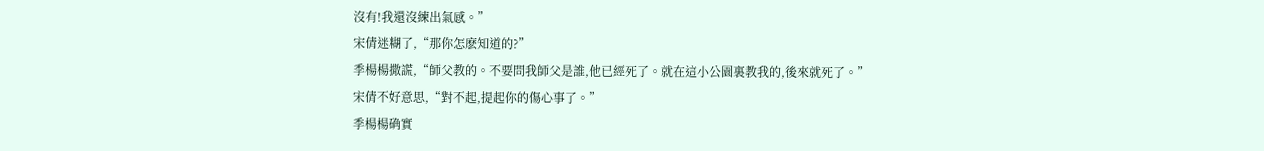沒有!我還沒練出氣感。”
宋倩迷糊了,“那你怎麽知道的?”
季楊楊撒謊,“師父教的。不要問我師父是誰,他已經死了。就在這小公園裏教我的,後來就死了。”
宋倩不好意思,“對不起,提起你的傷心事了。”
季楊楊确實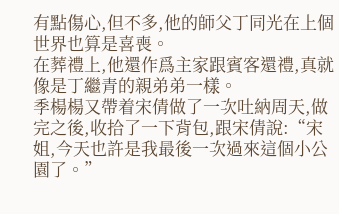有點傷心,但不多,他的師父丁同光在上個世界也算是喜喪。
在葬禮上,他還作爲主家跟賓客還禮,真就像是丁繼青的親弟弟一樣。
季楊楊又帶着宋倩做了一次吐納周天,做完之後,收拾了一下背包,跟宋倩說:“宋姐,今天也許是我最後一次過來這個小公園了。”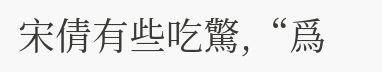宋倩有些吃驚,“爲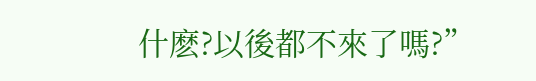什麽?以後都不來了嗎?”